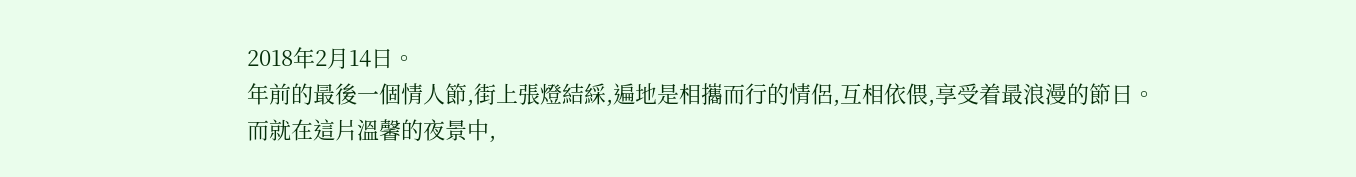2018年2月14日。
年前的最後一個情人節,街上張燈結綵,遍地是相攜而行的情侶,互相依偎,享受着最浪漫的節日。
而就在這片溫馨的夜景中,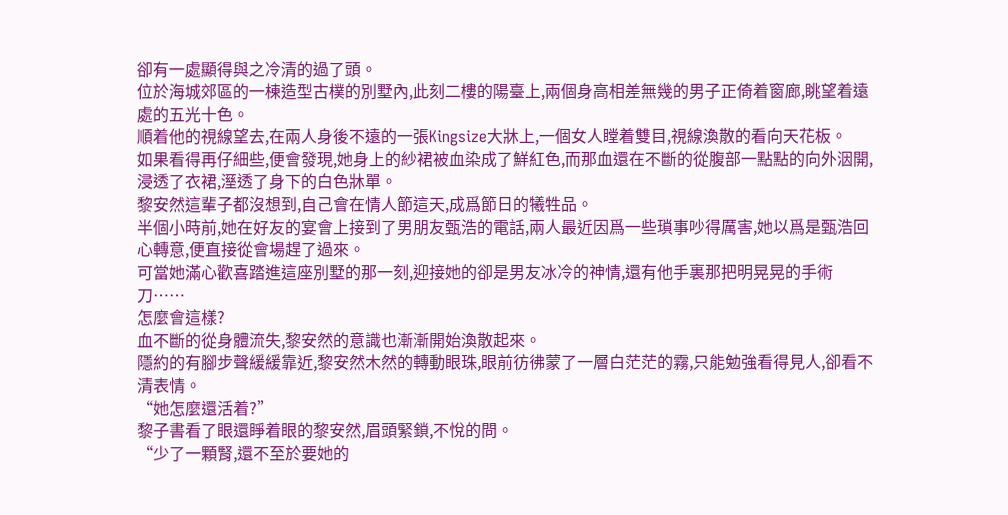卻有一處顯得與之冷清的過了頭。
位於海城郊區的一棟造型古樸的別墅內,此刻二樓的陽臺上,兩個身高相差無幾的男子正倚着窗廊,眺望着遠處的五光十色。
順着他的視線望去,在兩人身後不遠的一張Kingsize大牀上,一個女人瞠着雙目,視線渙散的看向天花板。
如果看得再仔細些,便會發現,她身上的紗裙被血染成了鮮紅色,而那血還在不斷的從腹部一點點的向外洇開,浸透了衣裙,溼透了身下的白色牀單。
黎安然這輩子都沒想到,自己會在情人節這天,成爲節日的犧牲品。
半個小時前,她在好友的宴會上接到了男朋友甄浩的電話,兩人最近因爲一些瑣事吵得厲害,她以爲是甄浩回心轉意,便直接從會場趕了過來。
可當她滿心歡喜踏進這座別墅的那一刻,迎接她的卻是男友冰冷的神情,還有他手裏那把明晃晃的手術刀……
怎麼會這樣?
血不斷的從身體流失,黎安然的意識也漸漸開始渙散起來。
隱約的有腳步聲緩緩靠近,黎安然木然的轉動眼珠,眼前彷彿蒙了一層白茫茫的霧,只能勉強看得見人,卻看不清表情。
“她怎麼還活着?”
黎子書看了眼還睜着眼的黎安然,眉頭緊鎖,不悅的問。
“少了一顆腎,還不至於要她的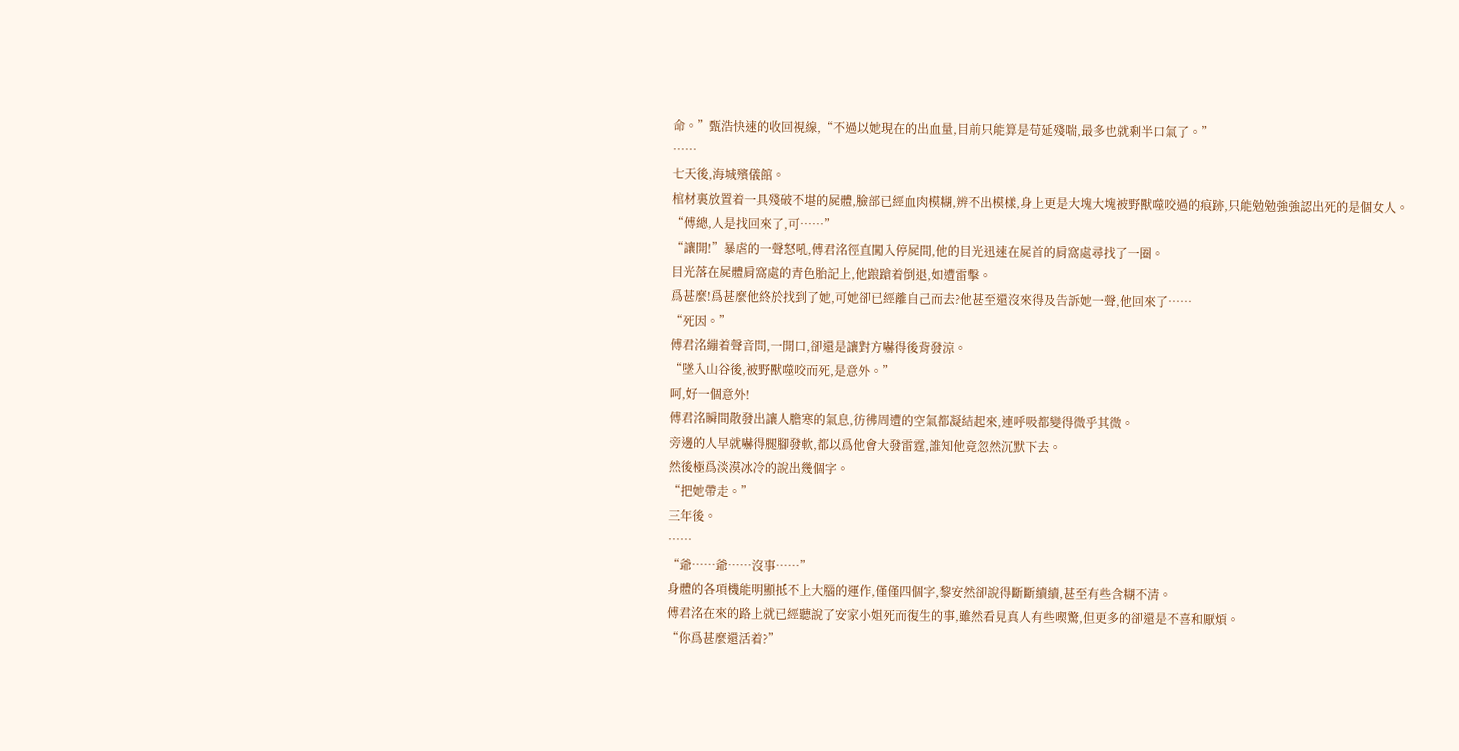命。”甄浩快速的收回視線,“不過以她現在的出血量,目前只能算是苟延殘喘,最多也就剩半口氣了。”
……
七天後,海城殯儀館。
棺材裏放置着一具殘破不堪的屍體,臉部已經血肉模糊,辨不出模樣,身上更是大塊大塊被野獸噬咬過的痕跡,只能勉勉強強認出死的是個女人。
“傅總,人是找回來了,可……”
“讓開!”暴虐的一聲怒吼,傅君洺徑直闖入停屍間,他的目光迅速在屍首的肩窩處尋找了一圈。
目光落在屍體肩窩處的青色胎記上,他踉蹌着倒退,如遭雷擊。
爲甚麼!爲甚麼他終於找到了她,可她卻已經離自己而去?他甚至還沒來得及告訴她一聲,他回來了……
“死因。”
傅君洺繃着聲音問,一開口,卻還是讓對方嚇得後背發涼。
“墜入山谷後,被野獸噬咬而死,是意外。”
呵,好一個意外!
傅君洺瞬間散發出讓人膽寒的氣息,彷彿周遭的空氣都凝結起來,連呼吸都變得微乎其微。
旁邊的人早就嚇得腿腳發軟,都以爲他會大發雷霆,誰知他竟忽然沉默下去。
然後極爲淡漠冰冷的說出幾個字。
“把她帶走。”
三年後。
……
“爺……爺……沒事……”
身體的各項機能明顯抵不上大腦的運作,僅僅四個字,黎安然卻說得斷斷續續,甚至有些含糊不清。
傅君洺在來的路上就已經聽說了安家小姐死而復生的事,雖然看見真人有些喫驚,但更多的卻還是不喜和厭煩。
“你爲甚麼還活着?”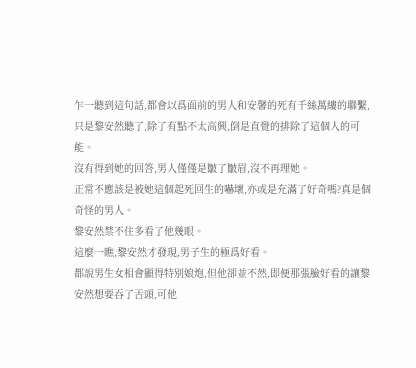乍一聽到這句話,都會以爲面前的男人和安馨的死有千絲萬縷的聯繫,只是黎安然聽了,除了有點不太高興,倒是直覺的排除了這個人的可能。
沒有得到她的回答,男人僅僅是皺了皺眉,沒不再理她。
正常不應該是被她這個起死回生的嚇壞,亦或是充滿了好奇嗎?真是個奇怪的男人。
黎安然禁不住多看了他幾眼。
這麼一瞧,黎安然才發現,男子生的極爲好看。
都說男生女相會顯得特別娘炮,但他卻並不然,即便那張臉好看的讓黎安然想要吞了舌頭,可他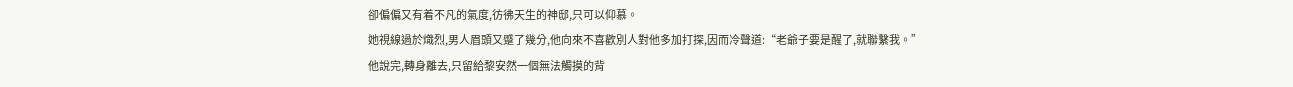卻偏偏又有着不凡的氣度,彷彿天生的神邸,只可以仰慕。
她視線過於熾烈,男人眉頭又蹙了幾分,他向來不喜歡別人對他多加打探,因而冷聲道:“老爺子要是醒了,就聯繫我。”
他說完,轉身離去,只留給黎安然一個無法觸摸的背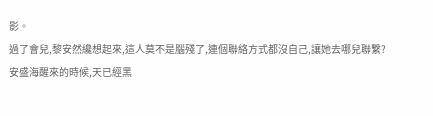影。
過了會兒,黎安然纔想起來,這人莫不是腦殘了,連個聯絡方式都沒自己,讓她去哪兒聯繫?
安盛海醒來的時候,天已經黑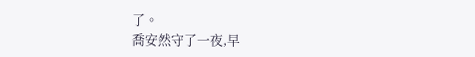了。
喬安然守了一夜,早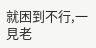就困到不行,一見老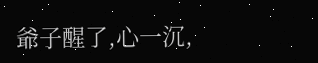爺子醒了,心一沉,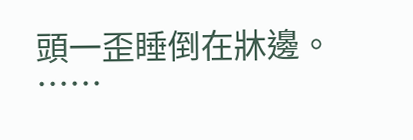頭一歪睡倒在牀邊。
……